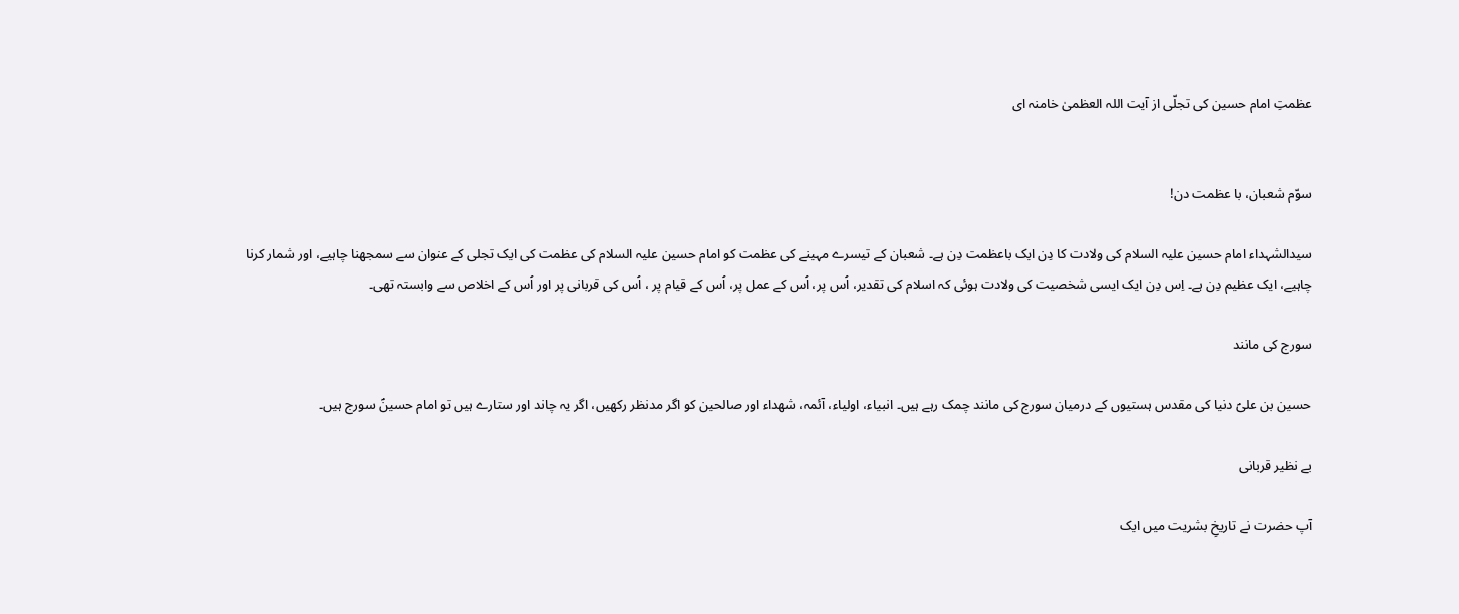عظمتِ امام حسین کی تجلّی از آیت اللہ العظمیٰ خامنہ ای


سوّم شعبان، با عظمت دن!

سیدالشہداء امام حسین علیہ السلام کی ولادت کا دِن ایک باعظمت دِن ہے۔ شعبان کے تیسرے مہینے کی عظمت کو امام حسین علیہ السلام کی عظمت کی ایک تجلی کے عنوان سے سمجھنا چاہیے، اور شمار کرنا چاہیے، ایک عظیم دِن ہے۔ اِس دِن ایک ایسی شخصیت کی ولادت ہوئی کہ اسلام کی تقدیر، اُس پر، اُس کے عمل پر، اُس کے قیام پر ، اُس کی قربانی پر اور اُس کے اخلاص سے وابستہ تھی۔

سورج کی مانند

حسین بن علیؑ دنیا کی مقدس ہستیوں کے درمیان سورج کی مانند چمک رہے ہیں۔ انبیاء، اولیاء، آئمہ، شھداء اور صالحین کو اگر مدنظر رکھیں، اگر یہ چاند اور ستارے ہیں تو امام حسینؑ سورج ہیں۔

بے نظیر قربانی

آپ حضرت نے تاریخِ بشریت میں ایک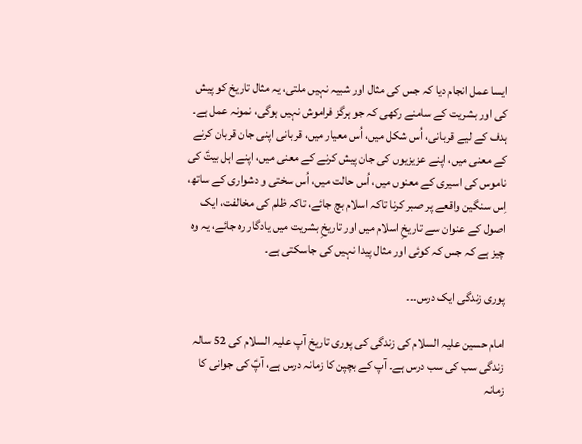ایسا عمل انجام دیا کہ جس کی مثال اور شبیہ نہیں ملتی، یہ مثال تاریخ کو پیش کی اور بشریت کے سامنے رکھی کہ جو ہرگز فراموش نہیں ہوگی، نمونہ عمل ہے۔ ہدف کے لیے قربانی، اُس شکل میں، اُس معیار میں، قربانی اپنی جان قربان کرنے کے معنی میں، اپنے عزیزیوں کی جان پیش کرنے کے معنی میں، اپنے اہل بیتؑ کی ناموس کی اسیری کے معنوں میں، اُس حالت میں، اُس سختی و دشواری کے ساتھ، اِس سنگین واقعے پر صبر کرنا تاکہ اسلام بچ جائے، تاکہ ظلم کی مخالفت، ایک اصول کے عنوان سے تاریخِ اسلام میں اور تاریخِ بشریت میں یادگار رہ جائے، یہ وہ چیز ہے کہ جس کہ کوئی اور مثال پیدا نہیں کی جاسکتی ہے۔

پوری زندگی ایک درس۔۔۔

امام حسین علیہ السلام کی زندگی کی پوری تاریخ آپ علیہ السلام کی 52 سالہ زندگی سب کی سب درس ہے۔ آپ کے بچپن کا زمانہ درس ہے، آپؑ کی جوانی کا زمانہ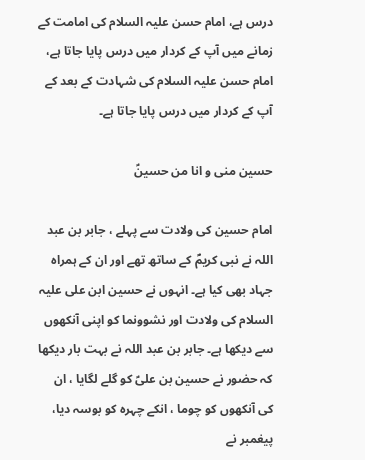درس ہے، امام حسن علیہ السلام کی امامت کے زمانے میں آپ کے کردار میں درس پایا جاتا ہے، امام حسن علیہ السلام کی شہادت کے بعد کے آپ کے کردار میں درس پایا جاتا ہے۔

حسین منی و انا من حسینؑ

امام حسین کی ولادت سے پہلے ، جابر بن عبد اللہ نے نبی کریمؐ کے ساتھ تھے اور ان کے ہمراہ جہاد بھی کیا ہے۔ انہوں نے حسین ابن علی علیہ السلام کی ولادت اور نشوونما کو اپنی آنکھوں سے دیکھا ہے۔ جابر بن عبد اللہ نے بہت بار دیکھا کہ حضور نے حسین بن علیؑ کو گلے لگایا ، ان کی آنکھوں کو چوما ، انکے چہرہ کو بوسہ دیا، پیغمبر نے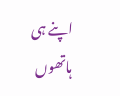اپنے ہی ہاتھوں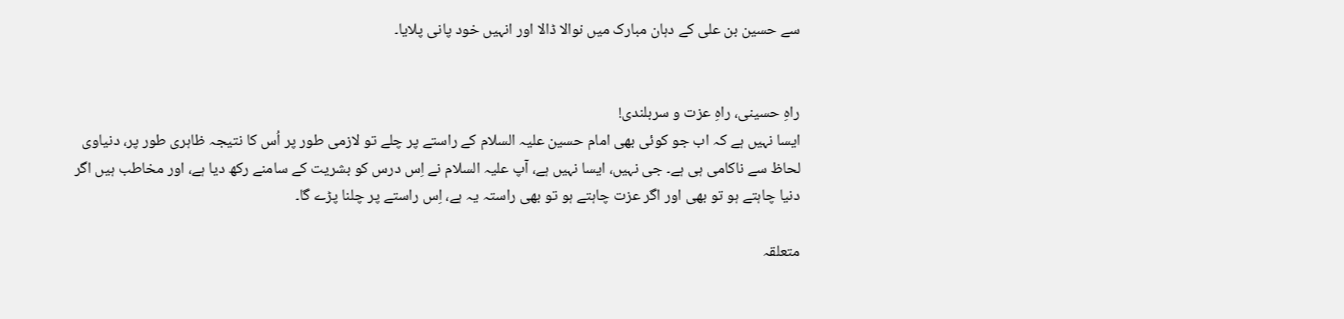سے حسین بن علی کے دہان مبارک میں نوالا ڈالا اور انہیں خود پانی پلایا۔


راہِ حسینی، راهِ عزت و سربلندی!
ایسا نہیں ہے کہ اب جو کوئی بھی امام حسین علیہ السلام کے راستے پر چلے تو لازمی طور پر اُس کا نتیجہ ظاہری طور پر، دنیاوی لحاظ سے ناکامی ہی ہے۔ جی نہیں، ایسا نہیں ہے، آپ علیہ السلام نے اِس درس کو بشریت کے سامنے رکھ دیا ہے، اور مخاطب ہیں اگر دنیا چاہتے ہو تو بھی اور اگر عزت چاہتے ہو تو بھی راستہ یہ ہے، اِس راستے پر چلنا پڑے گا۔

متعلقہ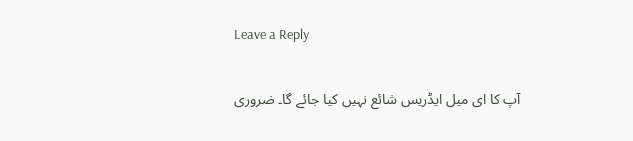Leave a Reply

آپ کا ای میل ایڈریس شائع نہیں کیا جائے گا۔ ضروری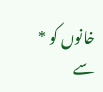خانوں کو * سے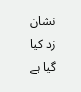نشان زد کیا گیا ہے